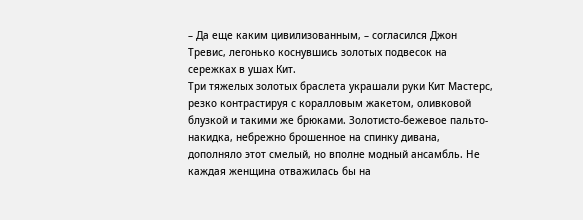– Да еще каким цивилизованным, – согласился Джон Тревис, легонько коснувшись золотых подвесок на сережках в ушах Кит.
Три тяжелых золотых браслета украшали руки Кит Мастерс, резко контрастируя с коралловым жакетом, оливковой блузкой и такими же брюками. Золотисто-бежевое пальто-накидка, небрежно брошенное на спинку дивана, дополняло этот смелый, но вполне модный ансамбль. Не каждая женщина отважилась бы на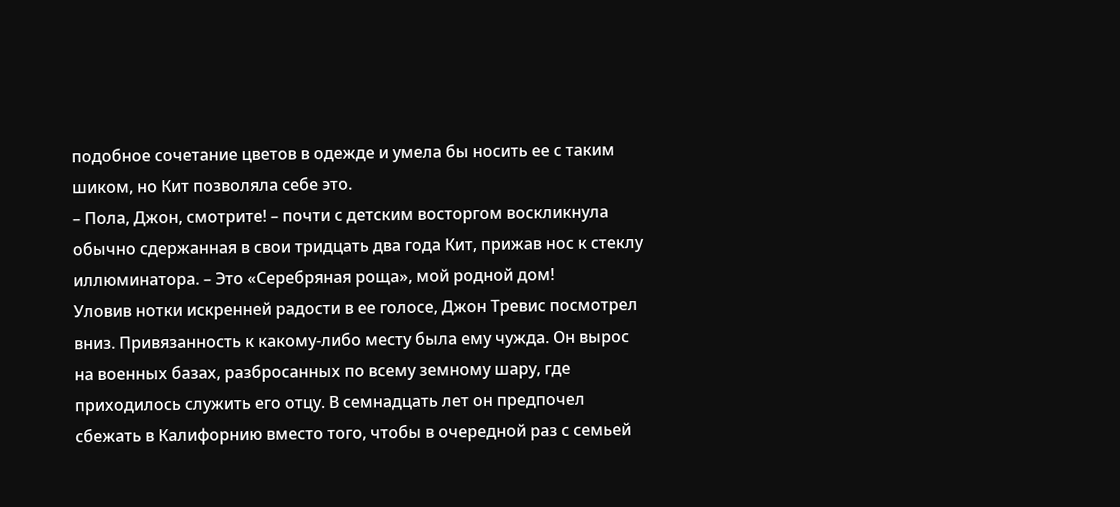подобное сочетание цветов в одежде и умела бы носить ее с таким шиком, но Кит позволяла себе это.
– Пола, Джон, смотрите! – почти с детским восторгом воскликнула обычно сдержанная в свои тридцать два года Кит, прижав нос к стеклу иллюминатора. – Это «Серебряная роща», мой родной дом!
Уловив нотки искренней радости в ее голосе, Джон Тревис посмотрел вниз. Привязанность к какому-либо месту была ему чужда. Он вырос на военных базах, разбросанных по всему земному шару, где приходилось служить его отцу. В семнадцать лет он предпочел сбежать в Калифорнию вместо того, чтобы в очередной раз с семьей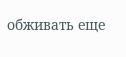обживать еще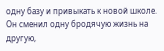одну базу и привыкать к новой школе. Он сменил одну бродячую жизнь на другую,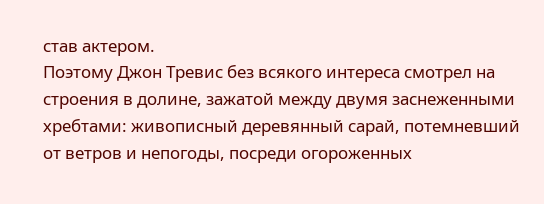став актером.
Поэтому Джон Тревис без всякого интереса смотрел на строения в долине, зажатой между двумя заснеженными хребтами: живописный деревянный сарай, потемневший от ветров и непогоды, посреди огороженных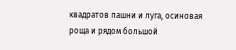квадратов пашни и луга, осиновая роща и рядом большой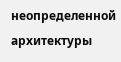неопределенной архитектуры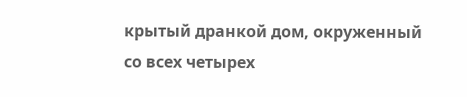крытый дранкой дом, окруженный со всех четырех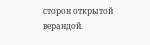сторон открытой верандой.